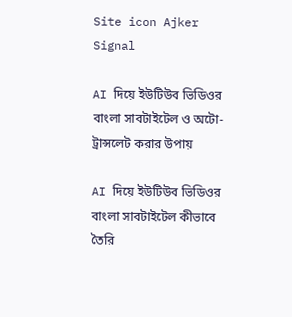Site icon Ajker Signal

AI দিয়ে ইউটিউব ভিডিওর বাংলা সাবটাইটেল ও অটো-ট্রান্সলেট করার উপায়

AI দিয়ে ইউটিউব ভিডিওর বাংলা সাবটাইটেল কীভাবে তৈরি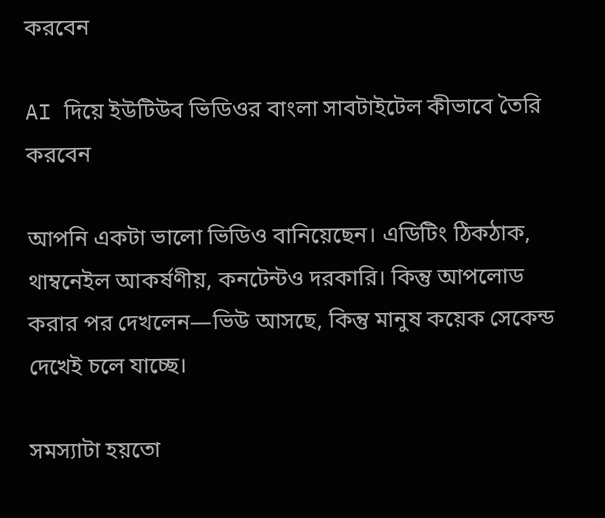করবেন

AI দিয়ে ইউটিউব ভিডিওর বাংলা সাবটাইটেল কীভাবে তৈরি করবেন

আপনি একটা ভালো ভিডিও বানিয়েছেন। এডিটিং ঠিকঠাক, থাম্বনেইল আকর্ষণীয়, কনটেন্টও দরকারি। কিন্তু আপলোড করার পর দেখলেন—ভিউ আসছে, কিন্তু মানুষ কয়েক সেকেন্ড দেখেই চলে যাচ্ছে।

সমস্যাটা হয়তো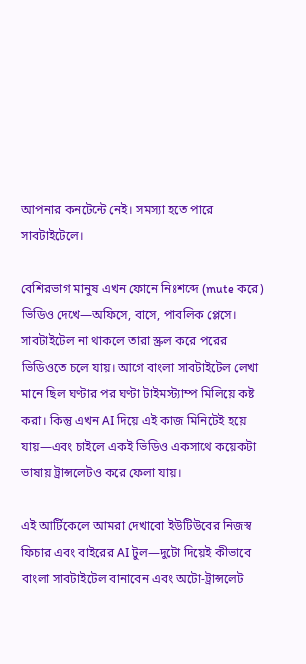আপনার কনটেন্টে নেই। সমস্যা হতে পারে সাবটাইটেলে।

বেশিরভাগ মানুষ এখন ফোনে নিঃশব্দে (mute করে) ভিডিও দেখে—অফিসে, বাসে, পাবলিক প্লেসে। সাবটাইটেল না থাকলে তারা স্ক্রল করে পরের ভিডিওতে চলে যায়। আগে বাংলা সাবটাইটেল লেখা মানে ছিল ঘণ্টার পর ঘণ্টা টাইমস্ট্যাম্প মিলিয়ে কষ্ট করা। কিন্তু এখন AI দিয়ে এই কাজ মিনিটেই হয়ে যায়—এবং চাইলে একই ভিডিও একসাথে কয়েকটা ভাষায় ট্রান্সলেটও করে ফেলা যায়।

এই আর্টিকেলে আমরা দেখাবো ইউটিউবের নিজস্ব ফিচার এবং বাইরের AI টুল—দুটো দিয়েই কীভাবে বাংলা সাবটাইটেল বানাবেন এবং অটো-ট্রান্সলেট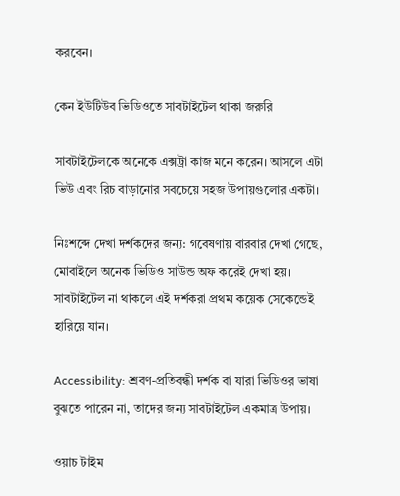করবেন।

কেন ইউটিউব ভিডিওতে সাবটাইটেল থাকা জরুরি

সাবটাইটেলকে অনেকে এক্সট্রা কাজ মনে করেন। আসলে এটা ভিউ এবং রিচ বাড়ানোর সবচেয়ে সহজ উপায়গুলোর একটা।

নিঃশব্দে দেখা দর্শকদের জন্য: গবেষণায় বারবার দেখা গেছে, মোবাইলে অনেক ভিডিও সাউন্ড অফ করেই দেখা হয়। সাবটাইটেল না থাকলে এই দর্শকরা প্রথম কয়েক সেকেন্ডেই হারিয়ে যান।

Accessibility: শ্রবণ-প্রতিবন্ধী দর্শক বা যারা ভিডিওর ভাষা বুঝতে পারেন না, তাদের জন্য সাবটাইটেল একমাত্র উপায়।

ওয়াচ টাইম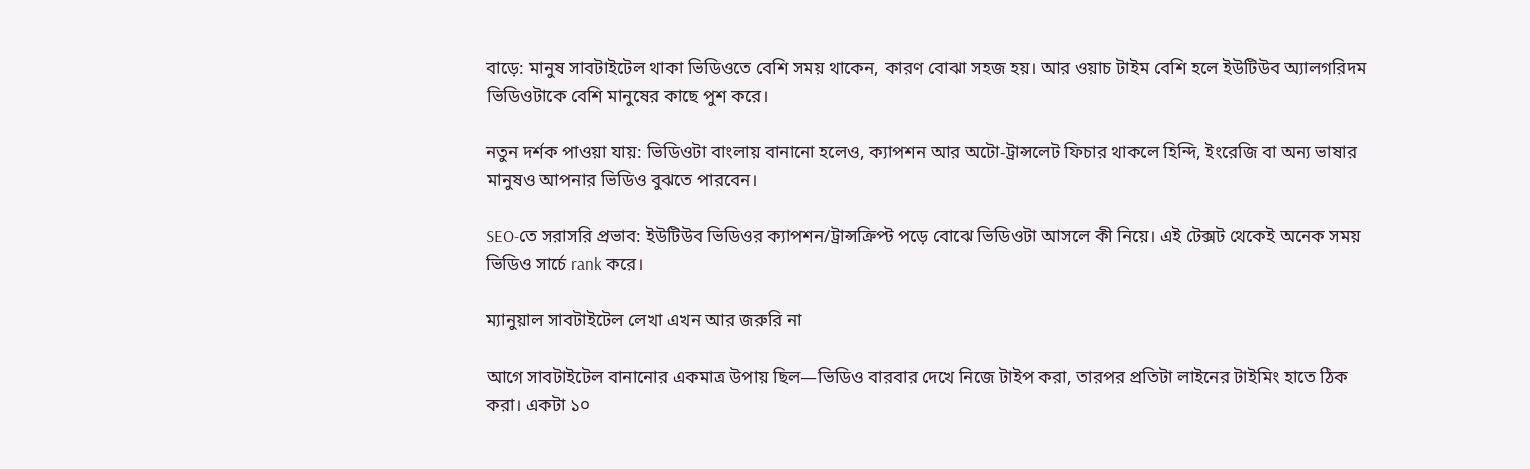বাড়ে: মানুষ সাবটাইটেল থাকা ভিডিওতে বেশি সময় থাকেন, কারণ বোঝা সহজ হয়। আর ওয়াচ টাইম বেশি হলে ইউটিউব অ্যালগরিদম ভিডিওটাকে বেশি মানুষের কাছে পুশ করে।

নতুন দর্শক পাওয়া যায়: ভিডিওটা বাংলায় বানানো হলেও, ক্যাপশন আর অটো-ট্রান্সলেট ফিচার থাকলে হিন্দি, ইংরেজি বা অন্য ভাষার মানুষও আপনার ভিডিও বুঝতে পারবেন।

SEO-তে সরাসরি প্রভাব: ইউটিউব ভিডিওর ক্যাপশন/ট্রান্সক্রিপ্ট পড়ে বোঝে ভিডিওটা আসলে কী নিয়ে। এই টেক্সট থেকেই অনেক সময় ভিডিও সার্চে rank করে।

ম্যানুয়াল সাবটাইটেল লেখা এখন আর জরুরি না

আগে সাবটাইটেল বানানোর একমাত্র উপায় ছিল—ভিডিও বারবার দেখে নিজে টাইপ করা, তারপর প্রতিটা লাইনের টাইমিং হাতে ঠিক করা। একটা ১০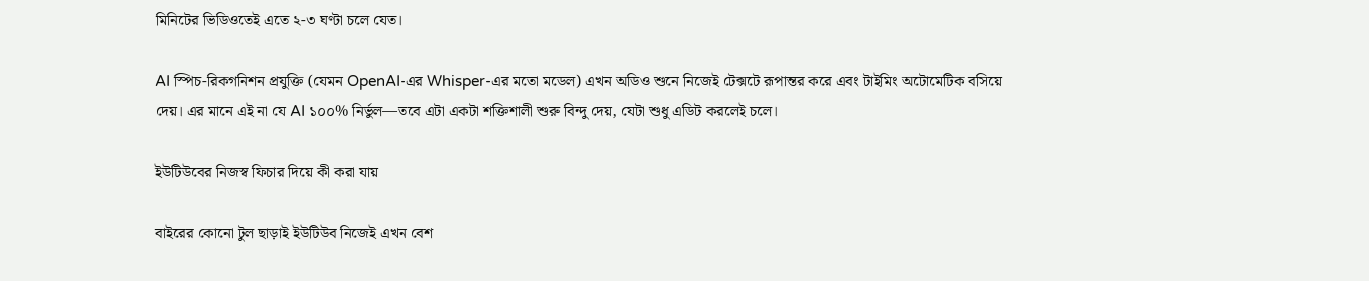মিনিটের ভিডিওতেই এতে ২-৩ ঘণ্টা চলে যেত।

AI স্পিচ-রিকগনিশন প্রযুক্তি (যেমন OpenAI-এর Whisper-এর মতো মডেল) এখন অডিও শুনে নিজেই টেক্সটে রূপান্তর করে এবং টাইমিং অটোমেটিক বসিয়ে দেয়। এর মানে এই না যে AI ১০০% নির্ভুল—তবে এটা একটা শক্তিশালী শুরু বিন্দু দেয়, যেটা শুধু এডিট করলেই চলে।

ইউটিউবের নিজস্ব ফিচার দিয়ে কী করা যায়

বাইরের কোনো টুল ছাড়াই ইউটিউব নিজেই এখন বেশ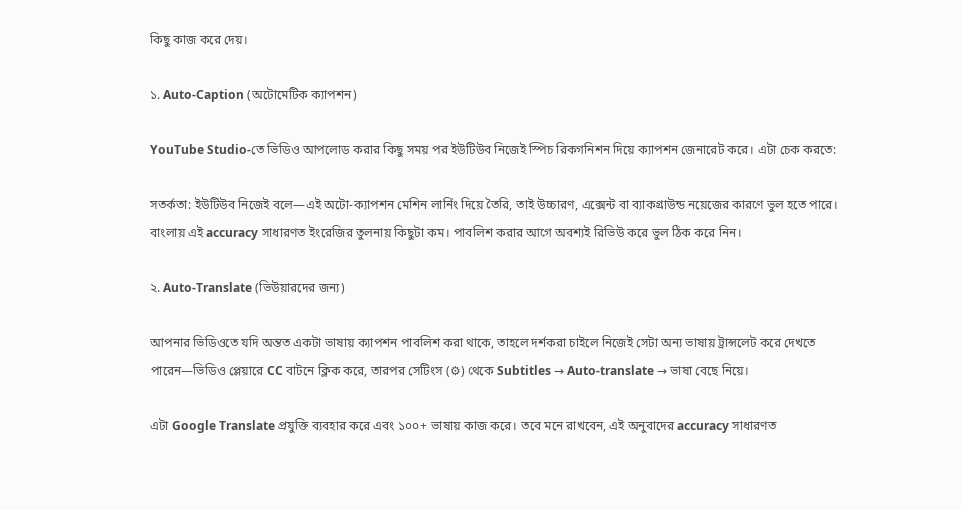কিছু কাজ করে দেয়।

১. Auto-Caption (অটোমেটিক ক্যাপশন)

YouTube Studio-তে ভিডিও আপলোড করার কিছু সময় পর ইউটিউব নিজেই স্পিচ রিকগনিশন দিয়ে ক্যাপশন জেনারেট করে। এটা চেক করতে:

সতর্কতা: ইউটিউব নিজেই বলে—এই অটো-ক্যাপশন মেশিন লার্নিং দিয়ে তৈরি, তাই উচ্চারণ, এক্সেন্ট বা ব্যাকগ্রাউন্ড নয়েজের কারণে ভুল হতে পারে। বাংলায় এই accuracy সাধারণত ইংরেজির তুলনায় কিছুটা কম। পাবলিশ করার আগে অবশ্যই রিভিউ করে ভুল ঠিক করে নিন।

২. Auto-Translate (ভিউয়ারদের জন্য)

আপনার ভিডিওতে যদি অন্তত একটা ভাষায় ক্যাপশন পাবলিশ করা থাকে, তাহলে দর্শকরা চাইলে নিজেই সেটা অন্য ভাষায় ট্রান্সলেট করে দেখতে পারেন—ভিডিও প্লেয়ারে CC বাটনে ক্লিক করে, তারপর সেটিংস (⚙) থেকে Subtitles → Auto-translate → ভাষা বেছে নিয়ে।

এটা Google Translate প্রযুক্তি ব্যবহার করে এবং ১০০+ ভাষায় কাজ করে। তবে মনে রাখবেন, এই অনুবাদের accuracy সাধারণত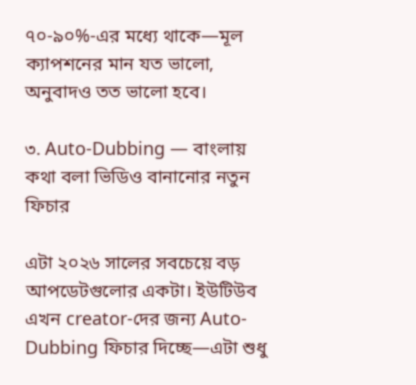৭০-৯০%-এর মধ্যে থাকে—মূল ক্যাপশনের মান যত ভালো, অনুবাদও তত ভালো হবে।

৩. Auto-Dubbing — বাংলায় কথা বলা ভিডিও বানানোর নতুন ফিচার

এটা ২০২৬ সালের সবচেয়ে বড় আপডেটগুলোর একটা। ইউটিউব এখন creator-দের জন্য Auto-Dubbing ফিচার দিচ্ছে—এটা শুধু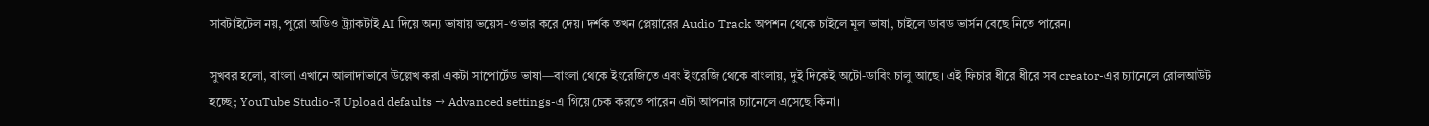সাবটাইটেল নয়, পুরো অডিও ট্র্যাকটাই AI দিয়ে অন্য ভাষায় ভয়েস-ওভার করে দেয়। দর্শক তখন প্লেয়ারের Audio Track অপশন থেকে চাইলে মূল ভাষা, চাইলে ডাবড ভার্সন বেছে নিতে পারেন।

সুখবর হলো, বাংলা এখানে আলাদাভাবে উল্লেখ করা একটা সাপোর্টেড ভাষা—বাংলা থেকে ইংরেজিতে এবং ইংরেজি থেকে বাংলায়, দুই দিকেই অটো-ডাবিং চালু আছে। এই ফিচার ধীরে ধীরে সব creator-এর চ্যানেলে রোলআউট হচ্ছে; YouTube Studio-র Upload defaults → Advanced settings-এ গিয়ে চেক করতে পারেন এটা আপনার চ্যানেলে এসেছে কিনা।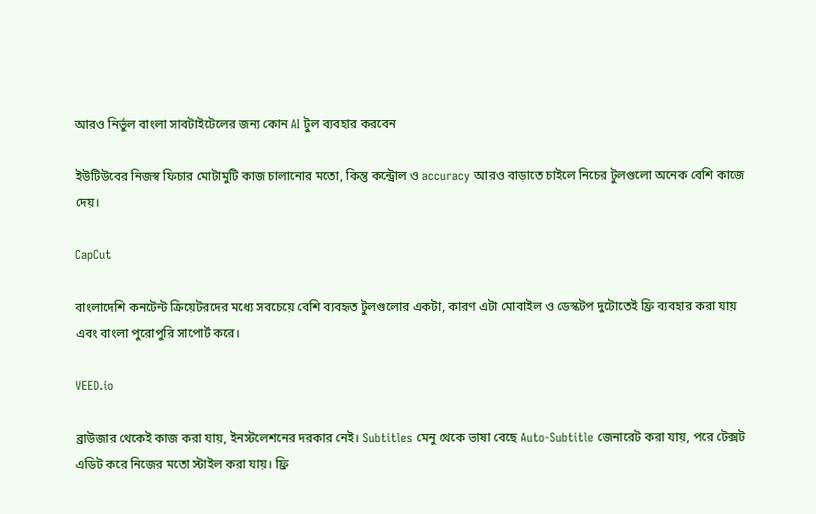আরও নির্ভুল বাংলা সাবটাইটেলের জন্য কোন AI টুল ব্যবহার করবেন

ইউটিউবের নিজস্ব ফিচার মোটামুটি কাজ চালানোর মতো, কিন্তু কন্ট্রোল ও accuracy আরও বাড়াতে চাইলে নিচের টুলগুলো অনেক বেশি কাজে দেয়।

CapCut

বাংলাদেশি কনটেন্ট ক্রিয়েটরদের মধ্যে সবচেয়ে বেশি ব্যবহৃত টুলগুলোর একটা, কারণ এটা মোবাইল ও ডেস্কটপ দুটোতেই ফ্রি ব্যবহার করা যায় এবং বাংলা পুরোপুরি সাপোর্ট করে।

VEED.io

ব্রাউজার থেকেই কাজ করা যায়, ইনস্টলেশনের দরকার নেই। Subtitles মেনু থেকে ভাষা বেছে Auto-Subtitle জেনারেট করা যায়, পরে টেক্সট এডিট করে নিজের মতো স্টাইল করা যায়। ফ্রি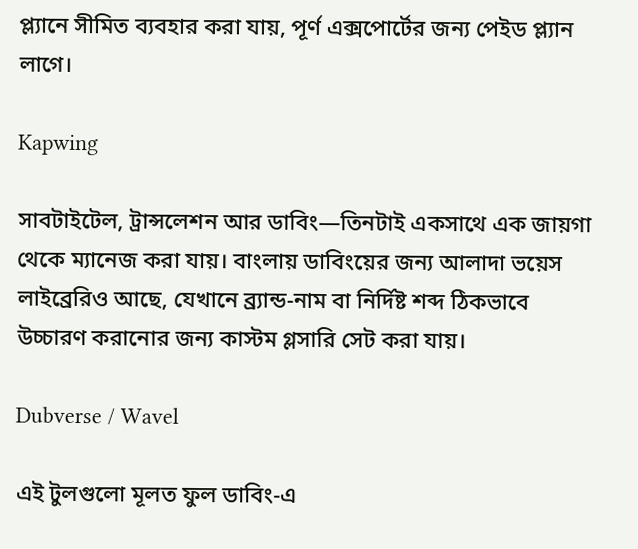প্ল্যানে সীমিত ব্যবহার করা যায়, পূর্ণ এক্সপোর্টের জন্য পেইড প্ল্যান লাগে।

Kapwing

সাবটাইটেল, ট্রান্সলেশন আর ডাবিং—তিনটাই একসাথে এক জায়গা থেকে ম্যানেজ করা যায়। বাংলায় ডাবিংয়ের জন্য আলাদা ভয়েস লাইব্রেরিও আছে, যেখানে ব্র্যান্ড-নাম বা নির্দিষ্ট শব্দ ঠিকভাবে উচ্চারণ করানোর জন্য কাস্টম গ্লসারি সেট করা যায়।

Dubverse / Wavel

এই টুলগুলো মূলত ফুল ডাবিং-এ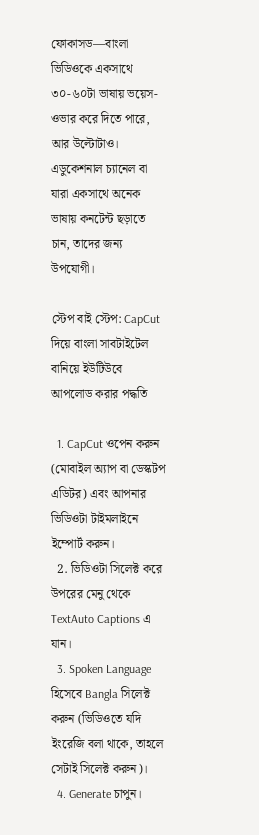ফোকাসড—বাংলা ভিডিওকে একসাথে ৩০-৬০টা ভাষায় ভয়েস-ওভার করে দিতে পারে, আর উল্টোটাও। এডুকেশনাল চ্যানেল বা যারা একসাথে অনেক ভাষায় কনটেন্ট ছড়াতে চান, তাদের জন্য উপযোগী।

স্টেপ বাই স্টেপ: CapCut দিয়ে বাংলা সাবটাইটেল বানিয়ে ইউটিউবে আপলোড করার পদ্ধতি

  1. CapCut ওপেন করুন (মোবাইল অ্যাপ বা ডেস্কটপ এডিটর) এবং আপনার ভিডিওটা টাইমলাইনে ইম্পোর্ট করুন।
  2. ভিডিওটা সিলেক্ট করে উপরের মেনু থেকে TextAuto Captions এ যান।
  3. Spoken Language হিসেবে Bangla সিলেক্ট করুন (ভিডিওতে যদি ইংরেজি বলা থাকে, তাহলে সেটাই সিলেক্ট করুন)।
  4. Generate চাপুন।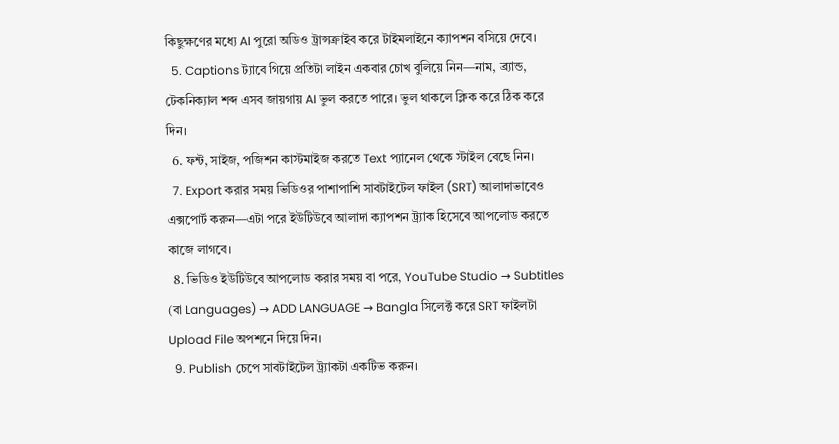কিছুক্ষণের মধ্যে AI পুরো অডিও ট্রান্সক্রাইব করে টাইমলাইনে ক্যাপশন বসিয়ে দেবে।
  5. Captions ট্যাবে গিয়ে প্রতিটা লাইন একবার চোখ বুলিয়ে নিন—নাম, ব্র্যান্ড, টেকনিক্যাল শব্দ এসব জায়গায় AI ভুল করতে পারে। ভুল থাকলে ক্লিক করে ঠিক করে দিন।
  6. ফন্ট, সাইজ, পজিশন কাস্টমাইজ করতে Text প্যানেল থেকে স্টাইল বেছে নিন।
  7. Export করার সময় ভিডিওর পাশাপাশি সাবটাইটেল ফাইল (SRT) আলাদাভাবেও এক্সপোর্ট করুন—এটা পরে ইউটিউবে আলাদা ক্যাপশন ট্র্যাক হিসেবে আপলোড করতে কাজে লাগবে।
  8. ভিডিও ইউটিউবে আপলোড করার সময় বা পরে, YouTube Studio → Subtitles (বা Languages) → ADD LANGUAGE → Bangla সিলেক্ট করে SRT ফাইলটা Upload File অপশনে দিয়ে দিন।
  9. Publish চেপে সাবটাইটেল ট্র্যাকটা একটিভ করুন।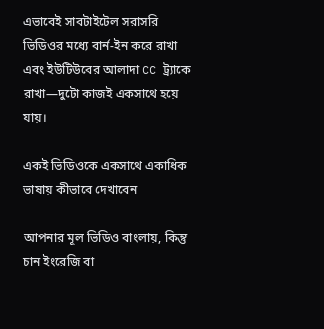এভাবেই সাবটাইটেল সরাসরি ভিডিওর মধ্যে বার্ন-ইন করে রাখা এবং ইউটিউবের আলাদা CC ট্র্যাকে রাখা—দুটো কাজই একসাথে হয়ে যায়।

একই ভিডিওকে একসাথে একাধিক ভাষায় কীভাবে দেখাবেন

আপনার মূল ভিডিও বাংলায়, কিন্তু চান ইংরেজি বা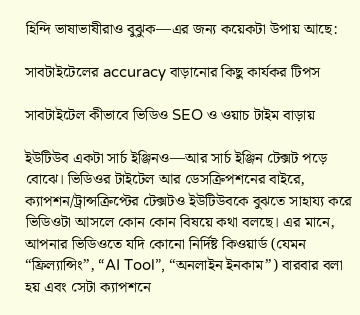হিন্দি ভাষাভাষীরাও বুঝুক—এর জন্য কয়েকটা উপায় আছে:

সাবটাইটেলের accuracy বাড়ানোর কিছু কার্যকর টিপস

সাবটাইটেল কীভাবে ভিডিও SEO ও ওয়াচ টাইম বাড়ায়

ইউটিউব একটা সার্চ ইঞ্জিনও—আর সার্চ ইঞ্জিন টেক্সট পড়ে বোঝে। ভিডিওর টাইটেল আর ডেসক্রিপশনের বাইরে, ক্যাপশন/ট্রান্সক্রিপ্টের টেক্সটও ইউটিউবকে বুঝতে সাহায্য করে ভিডিওটা আসলে কোন কোন বিষয়ে কথা বলছে। এর মানে, আপনার ভিডিওতে যদি কোনো নির্দিষ্ট কিওয়ার্ড (যেমন “ফ্রিল্যান্সিং”, “AI Tool”, “অনলাইন ইনকাম”) বারবার বলা হয় এবং সেটা ক্যাপশনে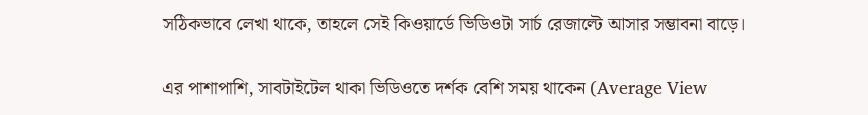সঠিকভাবে লেখা থাকে, তাহলে সেই কিওয়ার্ডে ভিডিওটা সার্চ রেজাল্টে আসার সম্ভাবনা বাড়ে।

এর পাশাপাশি, সাবটাইটেল থাকা ভিডিওতে দর্শক বেশি সময় থাকেন (Average View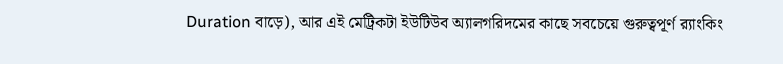Duration বাড়ে), আর এই মেট্রিকটা ইউটিউব অ্যালগরিদমের কাছে সবচেয়ে গুরুত্বপূর্ণ র‍্যাংকিং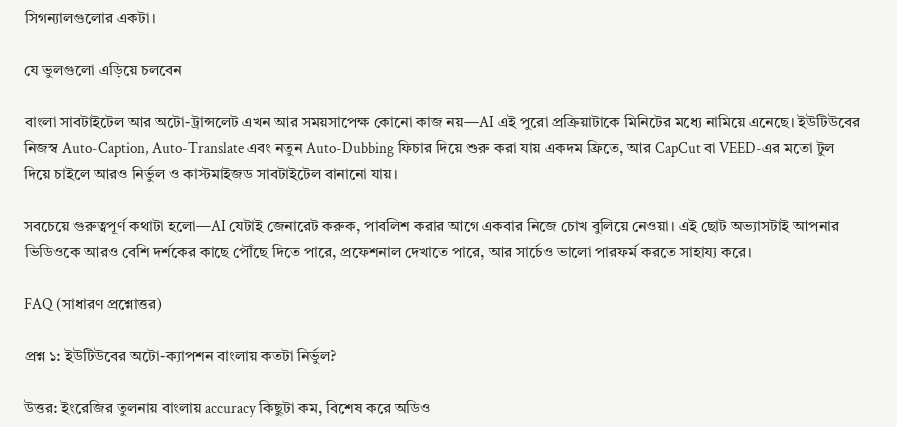সিগন্যালগুলোর একটা।

যে ভুলগুলো এড়িয়ে চলবেন

বাংলা সাবটাইটেল আর অটো-ট্রান্সলেট এখন আর সময়সাপেক্ষ কোনো কাজ নয়—AI এই পুরো প্রক্রিয়াটাকে মিনিটের মধ্যে নামিয়ে এনেছে। ইউটিউবের নিজস্ব Auto-Caption, Auto-Translate এবং নতুন Auto-Dubbing ফিচার দিয়ে শুরু করা যায় একদম ফ্রিতে, আর CapCut বা VEED-এর মতো টুল দিয়ে চাইলে আরও নির্ভুল ও কাস্টমাইজড সাবটাইটেল বানানো যায়।

সবচেয়ে গুরুত্বপূর্ণ কথাটা হলো—AI যেটাই জেনারেট করুক, পাবলিশ করার আগে একবার নিজে চোখ বুলিয়ে নেওয়া। এই ছোট অভ্যাসটাই আপনার ভিডিওকে আরও বেশি দর্শকের কাছে পৌঁছে দিতে পারে, প্রফেশনাল দেখাতে পারে, আর সার্চেও ভালো পারফর্ম করতে সাহায্য করে।

FAQ (সাধারণ প্রশ্নোত্তর)

প্রশ্ন ১: ইউটিউবের অটো-ক্যাপশন বাংলায় কতটা নির্ভুল?

উত্তর: ইংরেজির তুলনায় বাংলায় accuracy কিছুটা কম, বিশেষ করে অডিও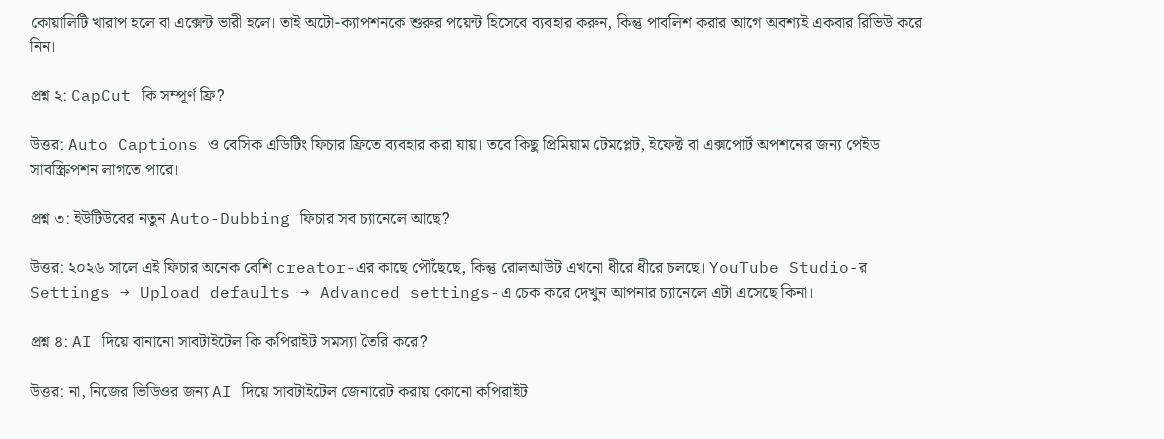কোয়ালিটি খারাপ হলে বা এক্সেন্ট ভারী হলে। তাই অটো-ক্যাপশনকে শুরুর পয়েন্ট হিসেবে ব্যবহার করুন, কিন্তু পাবলিশ করার আগে অবশ্যই একবার রিভিউ করে নিন।

প্রশ্ন ২: CapCut কি সম্পূর্ণ ফ্রি?

উত্তর: Auto Captions ও বেসিক এডিটিং ফিচার ফ্রিতে ব্যবহার করা যায়। তবে কিছু প্রিমিয়াম টেমপ্লেট, ইফেক্ট বা এক্সপোর্ট অপশনের জন্য পেইড সাবস্ক্রিপশন লাগতে পারে।

প্রশ্ন ৩: ইউটিউবের নতুন Auto-Dubbing ফিচার সব চ্যানেলে আছে?

উত্তর: ২০২৬ সালে এই ফিচার অনেক বেশি creator-এর কাছে পৌঁছেছে, কিন্তু রোলআউট এখনো ধীরে ধীরে চলছে। YouTube Studio-র Settings → Upload defaults → Advanced settings-এ চেক করে দেখুন আপনার চ্যানেলে এটা এসেছে কিনা।

প্রশ্ন ৪: AI দিয়ে বানানো সাবটাইটেল কি কপিরাইট সমস্যা তৈরি করে?

উত্তর: না, নিজের ভিডিওর জন্য AI দিয়ে সাবটাইটেল জেনারেট করায় কোনো কপিরাইট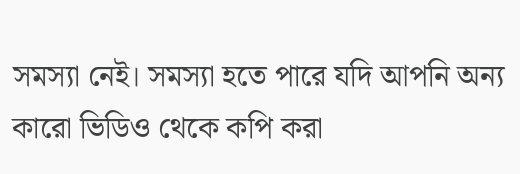সমস্যা নেই। সমস্যা হতে পারে যদি আপনি অন্য কারো ভিডিও থেকে কপি করা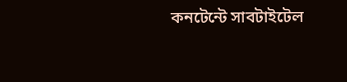কনটেন্টে সাবটাইটেল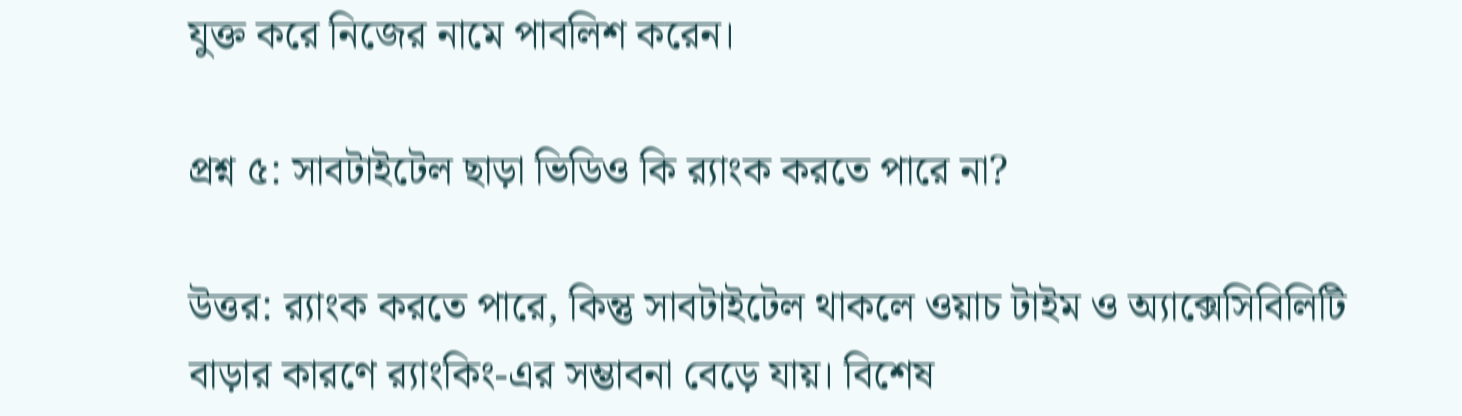যুক্ত করে নিজের নামে পাবলিশ করেন।

প্রশ্ন ৫: সাবটাইটেল ছাড়া ভিডিও কি র‍্যাংক করতে পারে না?

উত্তর: র‍্যাংক করতে পারে, কিন্তু সাবটাইটেল থাকলে ওয়াচ টাইম ও অ্যাক্সেসিবিলিটি বাড়ার কারণে র‍্যাংকিং-এর সম্ভাবনা বেড়ে যায়। বিশেষ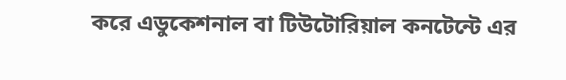করে এডুকেশনাল বা টিউটোরিয়াল কনটেন্টে এর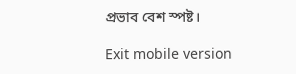প্রভাব বেশ স্পষ্ট।

Exit mobile version